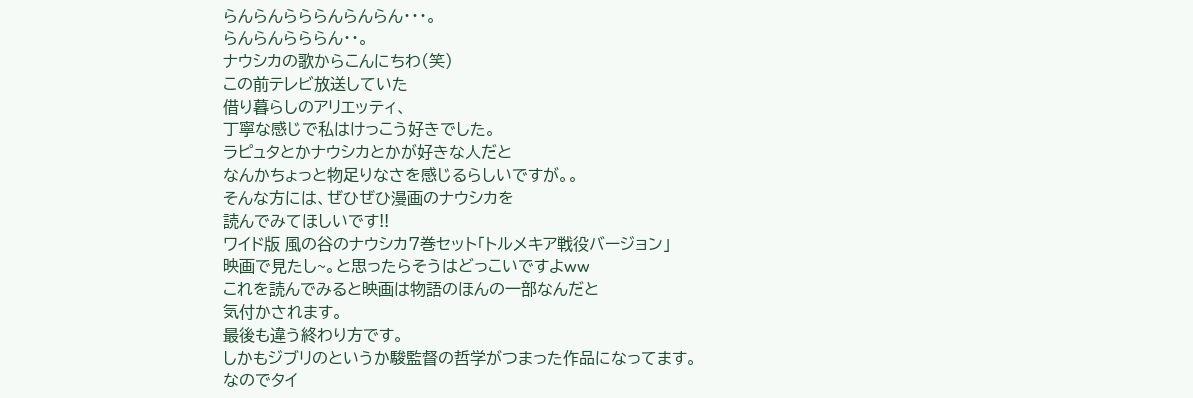らんらんらららんらんらん・・・。
らんらんらららん・・。
ナウシカの歌からこんにちわ(笑)
この前テレビ放送していた
借り暮らしのアリエッティ、
丁寧な感じで私はけっこう好きでした。
ラピュタとかナウシカとかが好きな人だと
なんかちょっと物足りなさを感じるらしいですが。。
そんな方には、ぜひぜひ漫画のナウシカを
読んでみてほしいです!!
ワイド版 風の谷のナウシカ7巻セット「トルメキア戦役バージョン」
映画で見たし~。と思ったらそうはどっこいですよww
これを読んでみると映画は物語のほんの一部なんだと
気付かされます。
最後も違う終わり方です。
しかもジブリのというか駿監督の哲学がつまった作品になってます。
なのでタイ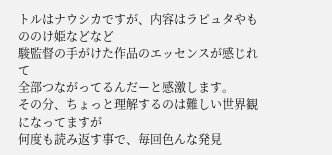トルはナウシカですが、内容はラピュタやもののけ姫などなど
駿監督の手がけた作品のエッセンスが感じれて
全部つながってるんだーと感激します。
その分、ちょっと理解するのは難しい世界観になってますが
何度も読み返す事で、毎回色んな発見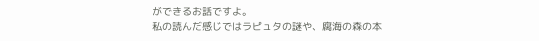ができるお話ですよ。
私の読んだ感じではラピュタの謎や、腐海の森の本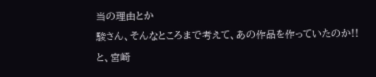当の理由とか
駿さん、そんなところまで考えて、あの作品を作っていたのか!!
と、宮崎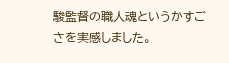駿監督の職人魂というかすごさを実感しました。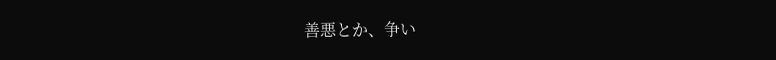善悪とか、争い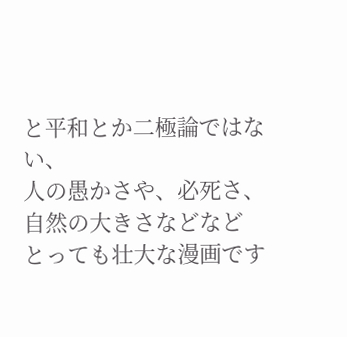と平和とか二極論ではない、
人の愚かさや、必死さ、自然の大きさなどなど
とっても壮大な漫画です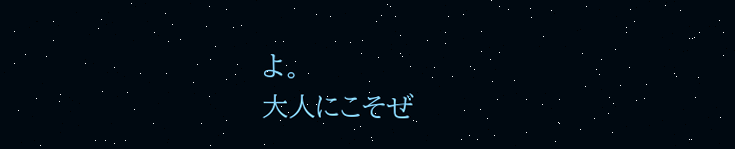よ。
大人にこそぜ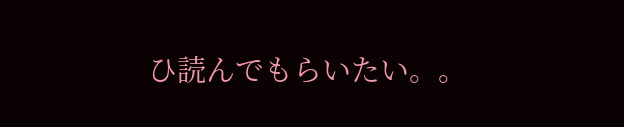ひ読んでもらいたい。。